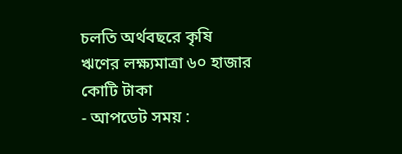চলতি অর্থবছরে কৃষি ঋণের লক্ষ্যমাত্রা ৬০ হাজার কোটি টাকা
- আপডেট সময় :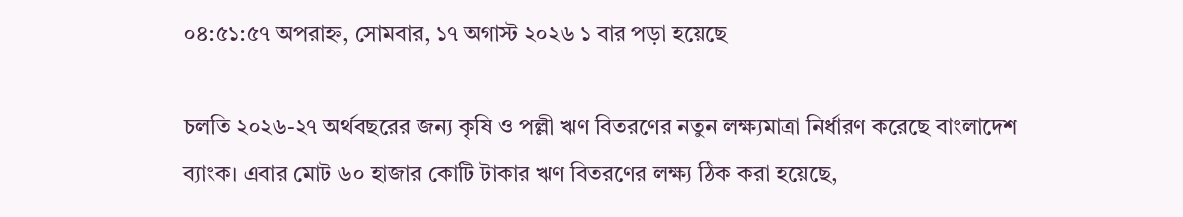০৪:৫১:৫৭ অপরাহ্ন, সোমবার, ১৭ অগাস্ট ২০২৬ ১ বার পড়া হয়েছে

চলতি ২০২৬-২৭ অর্থবছরের জন্য কৃষি ও পল্লী ঋণ বিতরণের নতুন লক্ষ্যমাত্রা নির্ধারণ করেছে বাংলাদেশ ব্যাংক। এবার মোট ৬০ হাজার কোটি টাকার ঋণ বিতরণের লক্ষ্য ঠিক করা হয়েছে,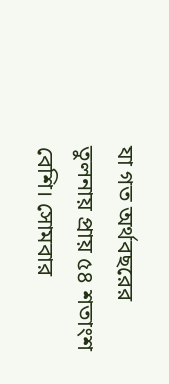যা গত অর্থবছরের তুলনায় প্রায় ৫৪ শতাংশ বেশি। সোমবার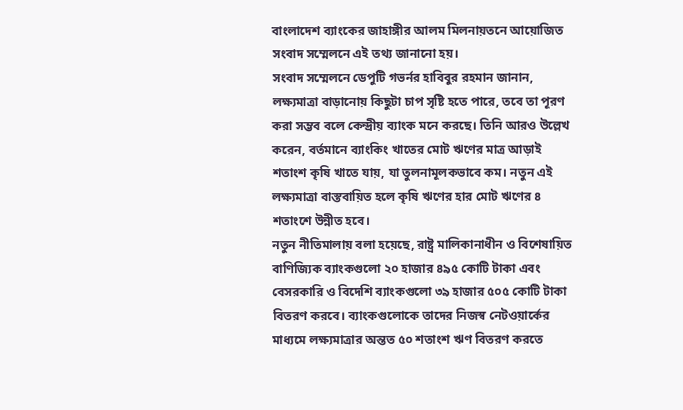বাংলাদেশ ব্যাংকের জাহাঙ্গীর আলম মিলনায়তনে আয়োজিত সংবাদ সম্মেলনে এই তথ্য জানানো হয়।
সংবাদ সম্মেলনে ডেপুটি গভর্নর হাবিবুর রহমান জানান, লক্ষ্যমাত্রা বাড়ানোয় কিছুটা চাপ সৃষ্টি হতে পারে, তবে তা পূরণ করা সম্ভব বলে কেন্দ্রীয় ব্যাংক মনে করছে। তিনি আরও উল্লেখ করেন, বর্তমানে ব্যাংকিং খাতের মোট ঋণের মাত্র আড়াই শতাংশ কৃষি খাতে যায়, যা তুলনামূলকভাবে কম। নতুন এই লক্ষ্যমাত্রা বাস্তবায়িত হলে কৃষি ঋণের হার মোট ঋণের ৪ শতাংশে উন্নীত হবে।
নতুন নীতিমালায় বলা হয়েছে, রাষ্ট্র মালিকানাধীন ও বিশেষায়িত বাণিজ্যিক ব্যাংকগুলো ২০ হাজার ৪৯৫ কোটি টাকা এবং বেসরকারি ও বিদেশি ব্যাংকগুলো ৩৯ হাজার ৫০৫ কোটি টাকা বিতরণ করবে। ব্যাংকগুলোকে তাদের নিজস্ব নেটওয়ার্কের মাধ্যমে লক্ষ্যমাত্রার অন্তত ৫০ শতাংশ ঋণ বিতরণ করতে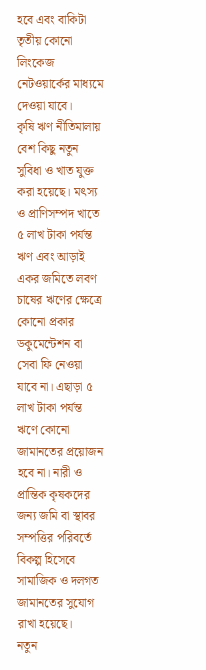হবে এবং বাকিটা তৃতীয় কোনো লিংকেজ নেটওয়ার্কের মাধ্যমে দেওয়া যাবে।
কৃষি ঋণ নীতিমালায় বেশ কিছু নতুন সুবিধা ও খাত যুক্ত করা হয়েছে। মৎস্য ও প্রাণিসম্পদ খাতে ৫ লাখ টাকা পর্যন্ত ঋণ এবং আড়াই একর জমিতে লবণ চাষের ঋণের ক্ষেত্রে কোনো প্রকার ডকুমেন্টেশন বা সেবা ফি নেওয়া যাবে না। এছাড়া ৫ লাখ টাকা পর্যন্ত ঋণে কোনো জামানতের প্রয়োজন হবে না। নারী ও প্রান্তিক কৃষকদের জন্য জমি বা স্থাবর সম্পত্তির পরিবর্তে বিকল্প হিসেবে সামাজিক ও দলগত জামানতের সুযোগ রাখা হয়েছে।
নতুন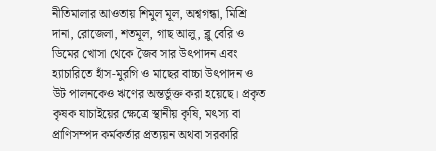নীতিমালার আওতায় শিমুল মূল, অশ্বগন্ধা, মিশ্রি দানা, রোজেলা, শতমূল, গাছ আলু, ব্লু বেরি ও ডিমের খোসা থেকে জৈব সার উৎপাদন এবং হ্যাচারিতে হাঁস-মুরগি ও মাছের বাচ্চা উৎপাদন ও উট পালনকেও ঋণের অন্তর্ভুক্ত করা হয়েছে। প্রকৃত কৃষক যাচাইয়ের ক্ষেত্রে স্থানীয় কৃষি, মৎস্য বা প্রাণিসম্পদ কর্মকর্তার প্রত্যয়ন অথবা সরকারি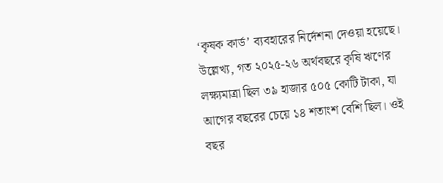‘কৃষক কার্ড’ ব্যবহারের নির্দেশনা দেওয়া হয়েছে।
উল্লেখ্য, গত ২০২৫-২৬ অর্থবছরে কৃষি ঋণের লক্ষ্যমাত্রা ছিল ৩৯ হাজার ৫০৫ কোটি টাকা, যা আগের বছরের চেয়ে ১৪ শতাংশ বেশি ছিল। ওই বছর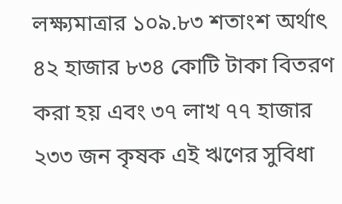লক্ষ্যমাত্রার ১০৯.৮৩ শতাংশ অর্থাৎ ৪২ হাজার ৮৩৪ কোটি টাকা বিতরণ করা হয় এবং ৩৭ লাখ ৭৭ হাজার ২৩৩ জন কৃষক এই ঋণের সুবিধা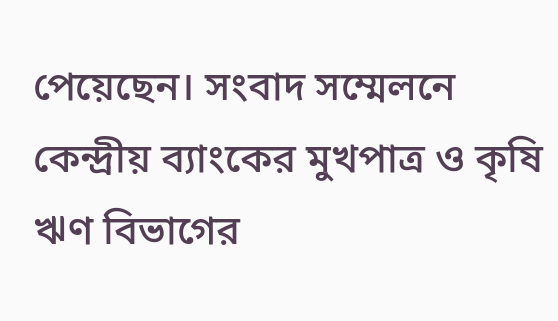পেয়েছেন। সংবাদ সম্মেলনে কেন্দ্রীয় ব্যাংকের মুখপাত্র ও কৃষি ঋণ বিভাগের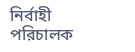নির্বাহী পরিচালক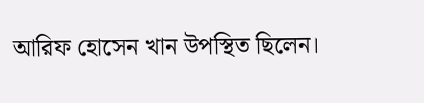আরিফ হোসেন খান উপস্থিত ছিলেন।